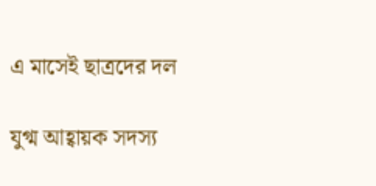এ মাসেই ছাত্রদের দল

যুগ্ম আহ্বায়ক সদস্য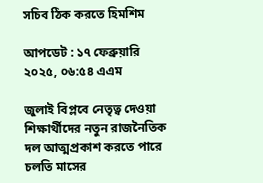সচিব ঠিক করতে হিমশিম

আপডেট : ১৭ ফেব্রুয়ারি ২০২৫, ০৬:৫৪ এএম

জুলাই বিপ্লবে নেতৃত্ব দেওয়া শিক্ষার্থীদের নতুন রাজনৈতিক দল আত্মপ্রকাশ করতে পারে চলতি মাসের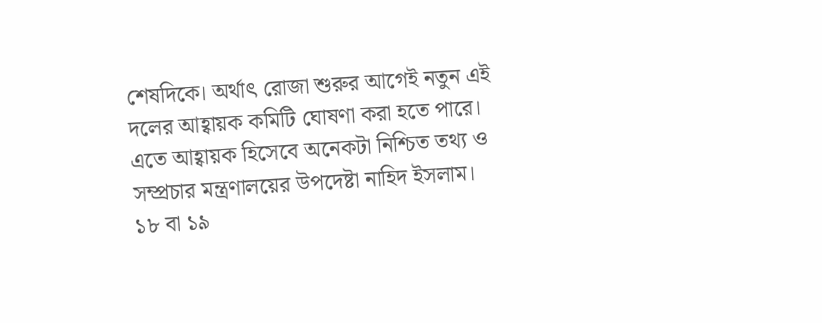শেষদিকে। অর্থাৎ রোজা শুরুর আগেই নতুন এই দলের আহ্বায়ক কমিটি ঘোষণা করা হতে পারে। এতে আহ্বায়ক হিসেবে অনেকটা নিশ্চিত তথ্য ও সম্প্রচার মন্ত্রণালয়ের উপদেষ্টা নাহিদ ইসলাম। ১৮ বা ১৯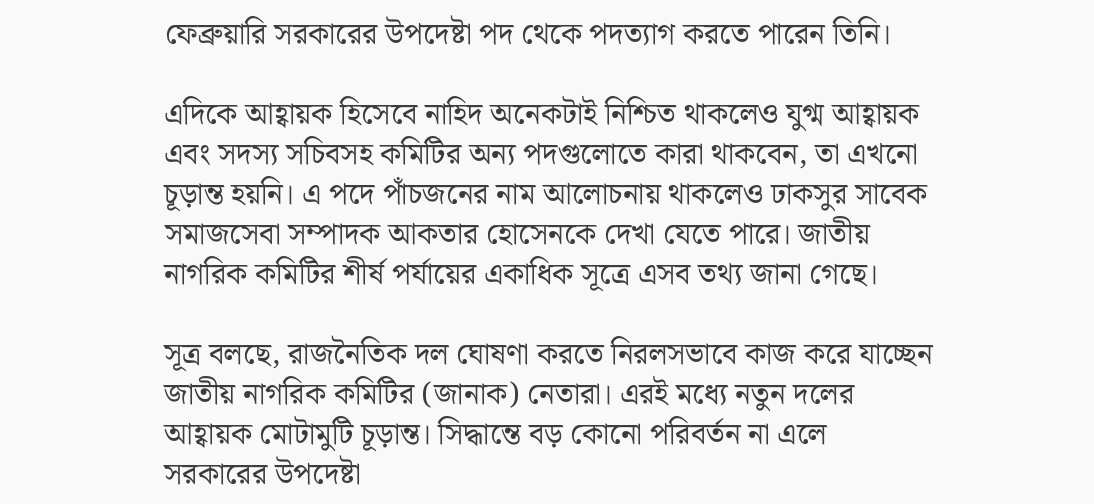ফেব্রুয়ারি সরকারের উপদেষ্টা পদ থেকে পদত্যাগ করতে পারেন তিনি।

এদিকে আহ্বায়ক হিসেবে নাহিদ অনেকটাই নিশ্চিত থাকলেও যুগ্ম আহ্বায়ক এবং সদস্য সচিবসহ কমিটির অন্য পদগুলোতে কারা থাকবেন, তা এখনো চূড়ান্ত হয়নি। এ পদে পাঁচজনের নাম আলোচনায় থাকলেও ঢাকসুর সাবেক সমাজসেবা সম্পাদক আকতার হোসেনকে দেখা যেতে পারে। জাতীয় নাগরিক কমিটির শীর্ষ পর্যায়ের একাধিক সূত্রে এসব তথ্য জানা গেছে।

সূত্র বলছে, রাজনৈতিক দল ঘোষণা করতে নিরলসভাবে কাজ করে যাচ্ছেন জাতীয় নাগরিক কমিটির (জানাক) নেতারা। এরই মধ্যে নতুন দলের আহ্বায়ক মোটামুটি চূড়ান্ত। সিদ্ধান্তে বড় কোনো পরিবর্তন না এলে সরকারের উপদেষ্টা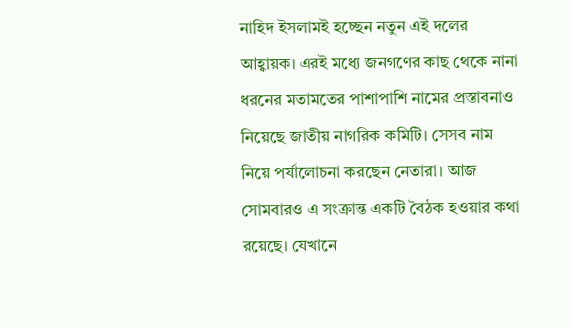নাহিদ ইসলামই হচ্ছেন নতুন এই দলের আহ্বায়ক। এরই মধ্যে জনগণের কাছ থেকে নানা ধরনের মতামতের পাশাপাশি নামের প্রস্তাবনাও নিয়েছে জাতীয় নাগরিক কমিটি। সেসব নাম নিয়ে পর্যালোচনা করছেন নেতারা। আজ সোমবারও এ সংক্রান্ত একটি বৈঠক হওয়ার কথা রয়েছে। যেখানে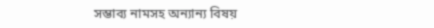সম্ভাব্য নামসহ অন্যান্য বিষয়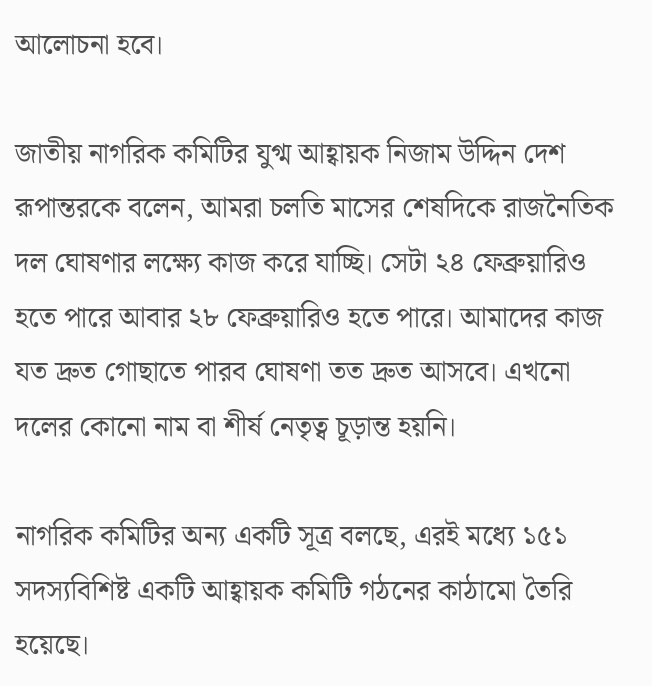আলোচনা হবে।

জাতীয় নাগরিক কমিটির যুগ্ম আহ্বায়ক নিজাম উদ্দিন দেশ রূপান্তরকে বলেন, আমরা চলতি মাসের শেষদিকে রাজনৈতিক দল ঘোষণার লক্ষ্যে কাজ করে যাচ্ছি। সেটা ২৪ ফেব্রুয়ারিও হতে পারে আবার ২৮ ফেব্রুয়ারিও হতে পারে। আমাদের কাজ যত দ্রুত গোছাতে পারব ঘোষণা তত দ্রুত আসবে। এখনো দলের কোনো নাম বা শীর্ষ নেতৃত্ব চূড়ান্ত হয়নি।

নাগরিক কমিটির অন্য একটি সূত্র বলছে, এরই মধ্যে ১৫১ সদস্যবিশিষ্ট একটি আহ্বায়ক কমিটি গঠনের কাঠামো তৈরি হয়েছে।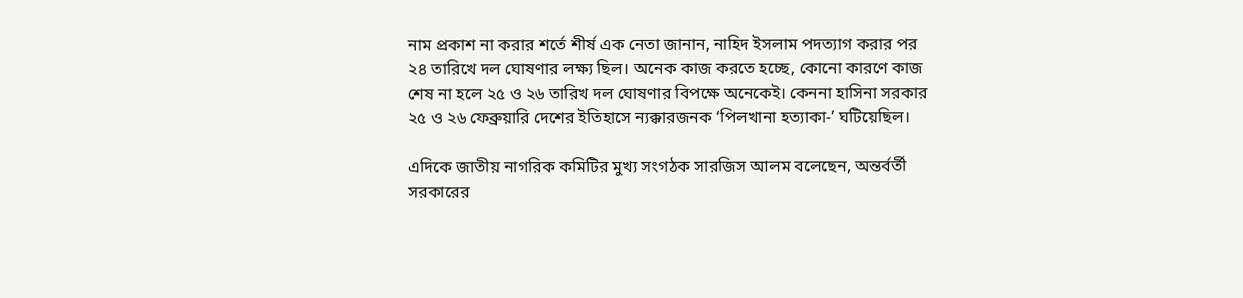নাম প্রকাশ না করার শর্তে শীর্ষ এক নেতা জানান, নাহিদ ইসলাম পদত্যাগ করার পর ২৪ তারিখে দল ঘোষণার লক্ষ্য ছিল। অনেক কাজ করতে হচ্ছে, কোনো কারণে কাজ শেষ না হলে ২৫ ও ২৬ তারিখ দল ঘোষণার বিপক্ষে অনেকেই। কেননা হাসিনা সরকার ২৫ ও ২৬ ফেব্রুয়ারি দেশের ইতিহাসে ন্যক্কারজনক ‘পিলখানা হত্যাকা-’ ঘটিয়েছিল।

এদিকে জাতীয় নাগরিক কমিটির মুখ্য সংগঠক সারজিস আলম বলেছেন, অন্তর্বর্তী সরকারের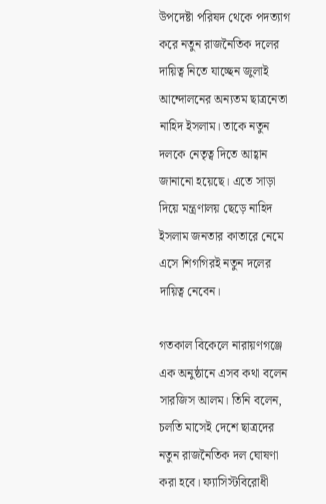উপদেষ্টা পরিষদ থেকে পদত্যাগ করে নতুন রাজনৈতিক দলের দায়িত্ব নিতে যাচ্ছেন জুলাই আন্দোলনের অন্যতম ছাত্রনেতা নাহিদ ইসলাম। তাকে নতুন দলকে নেতৃত্ব দিতে আহ্বান জানানো হয়েছে। এতে সাড়া দিয়ে মন্ত্রণালয় ছেড়ে নাহিদ ইসলাম জনতার কাতারে নেমে এসে শিগগিরই নতুন দলের দায়িত্ব নেবেন।

গতকাল বিকেলে নারায়ণগঞ্জে এক অনুষ্ঠানে এসব কথা বলেন সারজিস আলম। তিনি বলেন, চলতি মাসেই দেশে ছাত্রদের নতুন রাজনৈতিক দল ঘোষণা করা হবে। ফ্যাসিস্টবিরোধী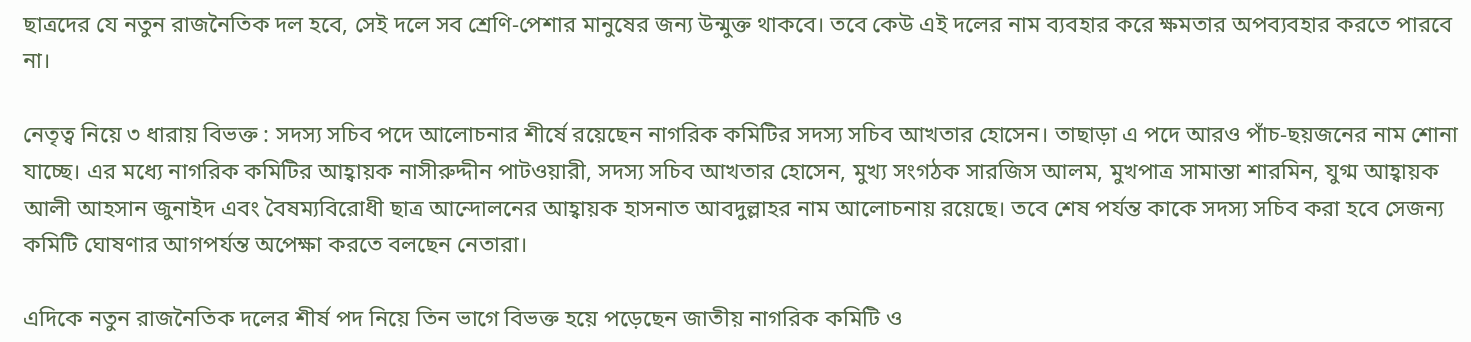ছাত্রদের যে নতুন রাজনৈতিক দল হবে, সেই দলে সব শ্রেণি-পেশার মানুষের জন্য উন্মুক্ত থাকবে। তবে কেউ এই দলের নাম ব্যবহার করে ক্ষমতার অপব্যবহার করতে পারবে না।

নেতৃত্ব নিয়ে ৩ ধারায় বিভক্ত : সদস্য সচিব পদে আলোচনার শীর্ষে রয়েছেন নাগরিক কমিটির সদস্য সচিব আখতার হোসেন। তাছাড়া এ পদে আরও পাঁচ-ছয়জনের নাম শোনা যাচ্ছে। এর মধ্যে নাগরিক কমিটির আহ্বায়ক নাসীরুদ্দীন পাটওয়ারী, সদস্য সচিব আখতার হোসেন, মুখ্য সংগঠক সারজিস আলম, মুখপাত্র সামান্তা শারমিন, যুগ্ম আহ্বায়ক আলী আহসান জুনাইদ এবং বৈষম্যবিরোধী ছাত্র আন্দোলনের আহ্বায়ক হাসনাত আবদুল্লাহর নাম আলোচনায় রয়েছে। তবে শেষ পর্যন্ত কাকে সদস্য সচিব করা হবে সেজন্য কমিটি ঘোষণার আগপর্যন্ত অপেক্ষা করতে বলছেন নেতারা।

এদিকে নতুন রাজনৈতিক দলের শীর্ষ পদ নিয়ে তিন ভাগে বিভক্ত হয়ে পড়েছেন জাতীয় নাগরিক কমিটি ও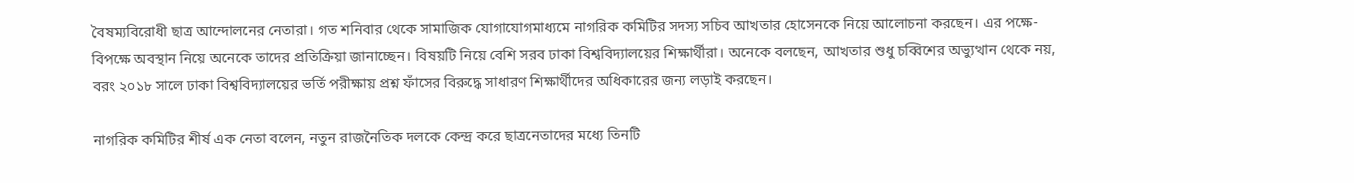বৈষম্যবিরোধী ছাত্র আন্দোলনের নেতারা। গত শনিবার থেকে সামাজিক যোগাযোগমাধ্যমে নাগরিক কমিটির সদস্য সচিব আখতার হোসেনকে নিয়ে আলোচনা করছেন। এর পক্ষে-বিপক্ষে অবস্থান নিয়ে অনেকে তাদের প্রতিক্রিয়া জানাচ্ছেন। বিষয়টি নিয়ে বেশি সরব ঢাকা বিশ্ববিদ্যালয়ের শিক্ষার্থীরা। অনেকে বলছেন, আখতার শুধু চব্বিশের অভ্যুত্থান থেকে নয়, বরং ২০১৮ সালে ঢাকা বিশ্ববিদ্যালয়ের ভর্তি পরীক্ষায় প্রশ্ন ফাঁসের বিরুদ্ধে সাধারণ শিক্ষার্থীদের অধিকারের জন্য লড়াই করছেন।

নাগরিক কমিটির শীর্ষ এক নেতা বলেন, নতুন রাজনৈতিক দলকে কেন্দ্র করে ছাত্রনেতাদের মধ্যে তিনটি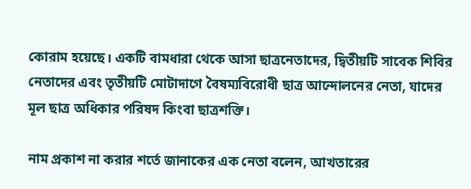কোরাম হয়েছে। একটি বামধারা থেকে আসা ছাত্রনেতাদের, দ্বিতীয়টি সাবেক শিবির নেতাদের এবং তৃতীয়টি মোটাদাগে বৈষম্যবিরোধী ছাত্র আন্দোলনের নেতা, যাদের মূল ছাত্র অধিকার পরিষদ কিংবা ছাত্রশক্তি।

নাম প্রকাশ না করার শর্তে জানাকের এক নেতা বলেন, আখতারের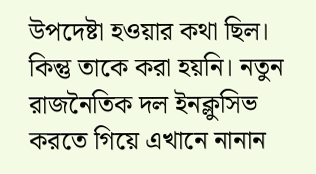উপদেষ্টা হওয়ার কথা ছিল। কিন্তু তাকে করা হয়নি। নতুন রাজনৈতিক দল ইনক্লুসিভ করতে গিয়ে এখানে নানান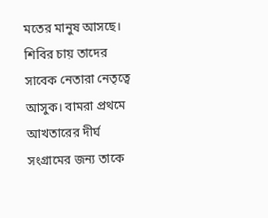মতের মানুষ আসছে। শিবির চায় তাদের সাবেক নেতারা নেতৃত্বে আসুক। বামরা প্রথমে আখতারের দীর্ঘ সংগ্রামের জন্য তাকে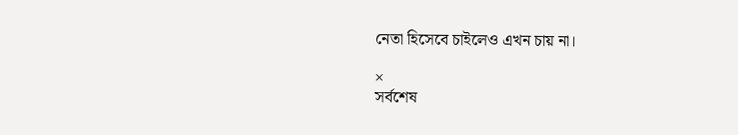নেতা হিসেবে চাইলেও এখন চায় না।

×
সর্বশেষ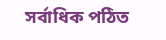সর্বাধিক পঠিত